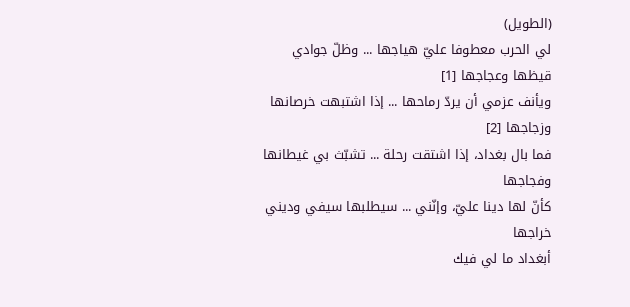(الطويل)
لي الحرب معطوفا عليّ هياجها ... وظلّ جوادي قيظها وعجاجها [1]
ويأنف عزمي أن يردّ رماحها ... إذا اشتبهت خرصانها وزجاجها [2]
فما بال بغداد، إذا اشتقت رحلة ... تشبّث بي غيطانها وفجاجها
كأنّ لها دينا عليّ، وإنّني ... سيطلبها سيفي وديني خراجها
أبغداد ما لي فيك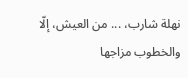نهلة شارب، ... من العيش، إلّا والخطوب مزاجها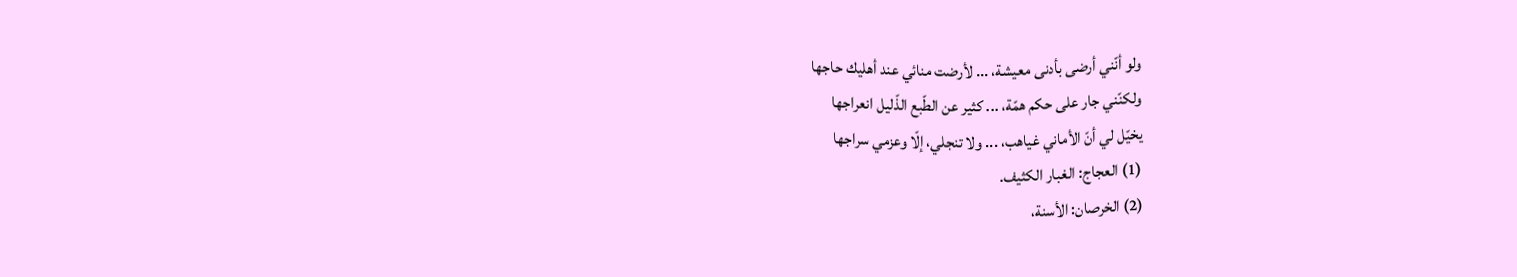ولو أنّني أرضى بأدنى معيشة، ... لأرضت منائي عند أهليك حاجها
ولكنّني جار على حكم همّة، ... كثير عن الطّبع الذّليل انعراجها
يخيّل لي أنّ الأماني غياهب، ... ولا تنجلي، إلّا وعزمي سراجها
(1) العجاج: الغبار الكثيف.
(2) الخرصان: الأسنة،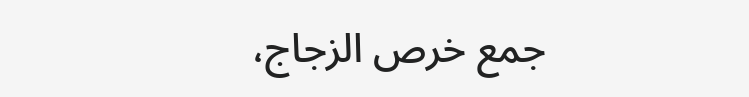جمع خرص الزجاج،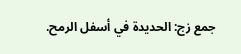جمع زج: الحديدة في أسفل الرمح.